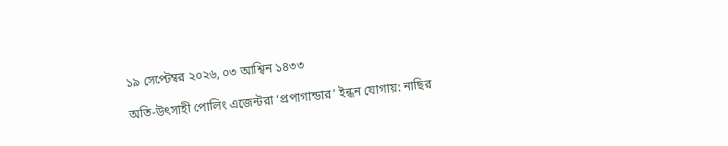১৯ সেপ্টেম্বর ২০২৬, ০৩ আশ্বিন ১৪৩৩

অতি-উৎসাহী পোলিং এজেন্টরা ‘প্রপাগান্ডার’ ইন্ধন যোগায়: নাছির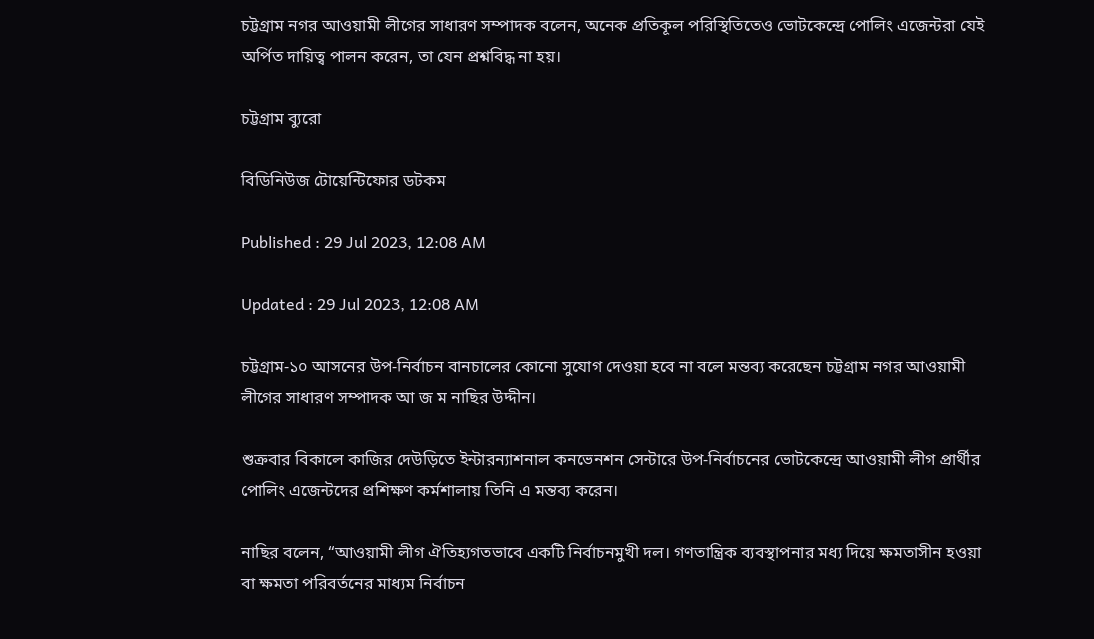চট্টগ্রাম নগর আওয়ামী লীগের সাধারণ সম্পাদক বলেন, অনেক প্রতিকূল পরিস্থিতিতেও ভোটকেন্দ্রে পোলিং এজেন্টরা যেই অর্পিত দায়িত্ব পালন করেন, তা যেন প্রশ্নবিদ্ধ না হয়।

চট্টগ্রাম ব্যুরো

বিডিনিউজ টোয়েন্টিফোর ডটকম

Published : 29 Jul 2023, 12:08 AM

Updated : 29 Jul 2023, 12:08 AM

চট্টগ্রাম-১০ আসনের উপ-নির্বাচন বানচালের কোনো সুযোগ দেওয়া হবে না বলে মন্তব্য করেছেন চট্টগ্রাম নগর আওয়ামী লীগের সাধারণ সম্পাদক আ জ ম নাছির উদ্দীন।

শুক্রবার বিকালে কাজির দেউড়িতে ইন্টারন্যাশনাল কনভেনশন সেন্টারে উপ-নির্বাচনের ভোটকেন্দ্রে আওয়ামী লীগ প্রার্থীর পোলিং এজেন্টদের প্রশিক্ষণ কর্মশালায় তিনি এ মন্তব্য করেন।

নাছির বলেন, “আওয়ামী লীগ ঐতিহ্যগতভাবে একটি নির্বাচনমুখী দল। গণতান্ত্রিক ব্যবস্থাপনার মধ্য দিয়ে ক্ষমতাসীন হওয়া বা ক্ষমতা পরিবর্তনের মাধ্যম নির্বাচন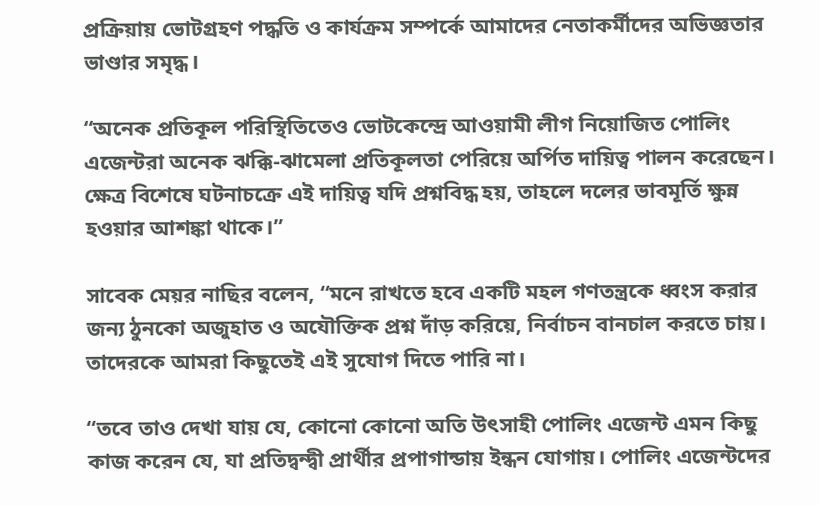প্রক্রিয়ায় ভোটগ্রহণ পদ্ধতি ও কার্যক্রম সম্পর্কে আমাদের নেতাকর্মীদের অভিজ্ঞতার ভাণ্ডার সমৃদ্ধ।

“অনেক প্রতিকূল পরিস্থিতিতেও ভোটকেন্দ্রে আওয়ামী লীগ নিয়োজিত পোলিং এজেন্টরা অনেক ঝক্কি-ঝামেলা প্রতিকূলতা পেরিয়ে অর্পিত দায়িত্ব পালন করেছেন। ক্ষেত্র বিশেষে ঘটনাচক্রে এই দায়িত্ব যদি প্রশ্নবিদ্ধ হয়, তাহলে দলের ভাবমূর্তি ক্ষুন্ন হওয়ার আশঙ্কা থাকে।”

সাবেক মেয়র নাছির বলেন, “মনে রাখতে হবে একটি মহল গণতন্ত্রকে ধ্বংস করার জন্য ঠুনকো অজুহাত ও অযৌক্তিক প্রশ্ন দাঁড় করিয়ে, নির্বাচন বানচাল করতে চায়। তাদেরকে আমরা কিছুতেই এই সুযোগ দিতে পারি না।

“তবে তাও দেখা যায় যে, কোনো কোনো অতি উৎসাহী পোলিং এজেন্ট এমন কিছু কাজ করেন যে, যা প্রতিদ্বন্দ্বী প্রার্থীর প্রপাগান্ডায় ইন্ধন যোগায়। পোলিং এজেন্টদের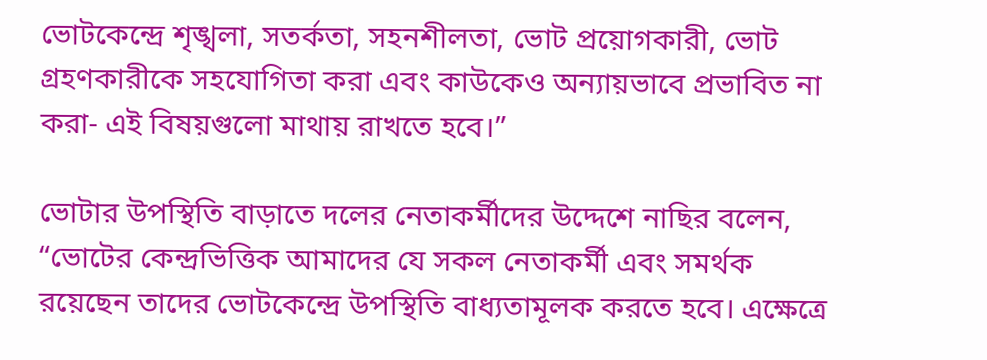ভোটকেন্দ্রে শৃঙ্খলা, সতর্কতা, সহনশীলতা, ভোট প্রয়োগকারী, ভোট গ্রহণকারীকে সহযোগিতা করা এবং কাউকেও অন্যায়ভাবে প্রভাবিত না করা- এই বিষয়গুলো মাথায় রাখতে হবে।”

ভোটার উপস্থিতি বাড়াতে দলের নেতাকর্মীদের উদ্দেশে নাছির বলেন, “ভোটের কেন্দ্রভিত্তিক আমাদের যে সকল নেতাকর্মী এবং সমর্থক রয়েছেন তাদের ভোটকেন্দ্রে উপস্থিতি বাধ্যতামূলক করতে হবে। এক্ষেত্রে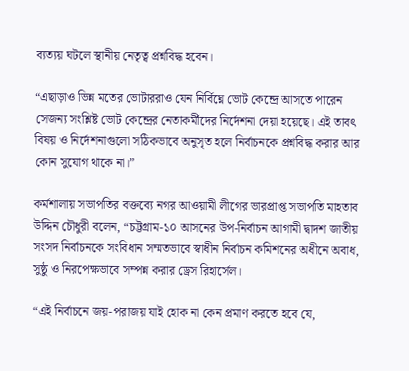ব্যত্যয় ঘটলে স্থানীয় নেতৃত্ব প্রশ্নবিদ্ধ হবেন।

“এছাড়াও ভিন্ন মতের ভোটাররাও যেন নির্বিঘ্নে ভোট কেন্দ্রে আসতে পারেন সেজন্য সংশ্লিষ্ট ভোট কেন্দ্রের নেতাকর্মীদের নির্দেশনা দেয়া হয়েছে। এই তাবৎ বিষয় ও নির্দেশনাগুলো সঠিকভাবে অনুসৃত হলে নির্বাচনকে প্রশ্নবিদ্ধ করার আর কোন সুযোগ থাকে না।”

কর্মশালায় সভাপতির বক্তব্যে নগর আওয়ামী লীগের ভারপ্রাপ্ত সভাপতি মাহতাব উদ্দিন চৌধুরী বলেন, “চট্টগ্রাম-১০ আসনের উপ-নির্বাচন আগামী দ্বাদশ জাতীয় সংসদ নির্বাচনকে সংবিধান সম্মতভাবে স্বাধীন নির্বাচন কমিশনের অধীনে অবাধ, সুষ্ঠু ও নিরপেক্ষভাবে সম্পন্ন করার ড্রেস রিহার্সেল।

“এই নির্বাচনে জয়-পরাজয় যাই হোক না কেন প্রমাণ করতে হবে যে,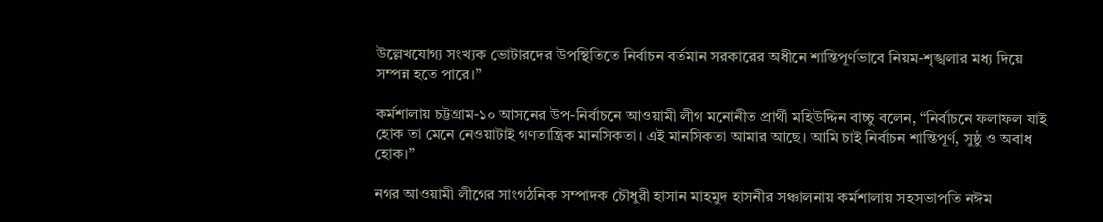উল্লেখযোগ্য সংখ্যক ভোটারদের উপস্থিতিতে নির্বাচন বর্তমান সরকারের অধীনে শান্তিপূর্ণভাবে নিয়ম-শৃঙ্খলার মধ্য দিয়ে সম্পন্ন হতে পারে।”

কর্মশালায় চট্টগ্রাম-১০ আসনের উপ-নির্বাচনে আওয়ামী লীগ মনোনীত প্রার্থী মহিউদ্দিন বাচ্চু বলেন, “নির্বাচনে ফলাফল যাই হোক তা মেনে নেওয়াটাই গণতান্ত্রিক মানসিকতা। এই মানসিকতা আমার আছে। আমি চাই নির্বাচন শান্তিপূর্ণ, সুষ্ঠু ও অবাধ হোক।”

নগর আওয়ামী লীগের সাংগঠনিক সম্পাদক চৌধুরী হাসান মাহমুদ হাসনীর সঞ্চালনায় কর্মশালায় সহসভাপতি নঈম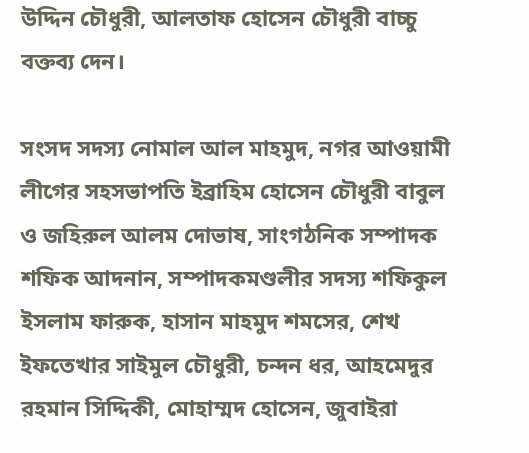উদ্দিন চৌধুরী, আলতাফ হোসেন চৌধুরী বাচ্চু বক্তব্য দেন।

সংসদ সদস্য নোমাল আল মাহমুদ, নগর আওয়ামী লীগের সহসভাপতি ইব্রাহিম হোসেন চৌধুরী বাবুল ও জহিরুল আলম দোভাষ, সাংগঠনিক সম্পাদক শফিক আদনান, সম্পাদকমণ্ডলীর সদস্য শফিকুল ইসলাম ফারুক, হাসান মাহমুদ শমসের, শেখ ইফতেখার সাইমুল চৌধুরী, চন্দন ধর, আহমেদুর রহমান সিদ্দিকী, মোহাম্মদ হোসেন, জুবাইরা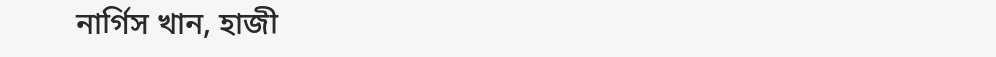নার্গিস খান, হাজী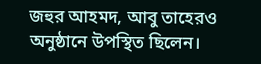জহুর আহমদ, আবু তাহেরও অনুষ্ঠানে উপস্থিত ছিলেন।